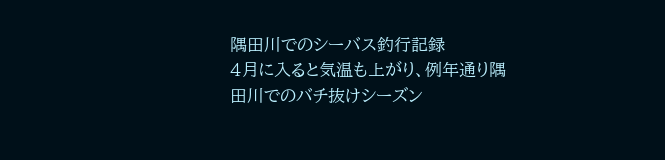隅田川でのシーバス釣行記録
4月に入ると気温も上がり、例年通り隅田川でのバチ抜けシーズン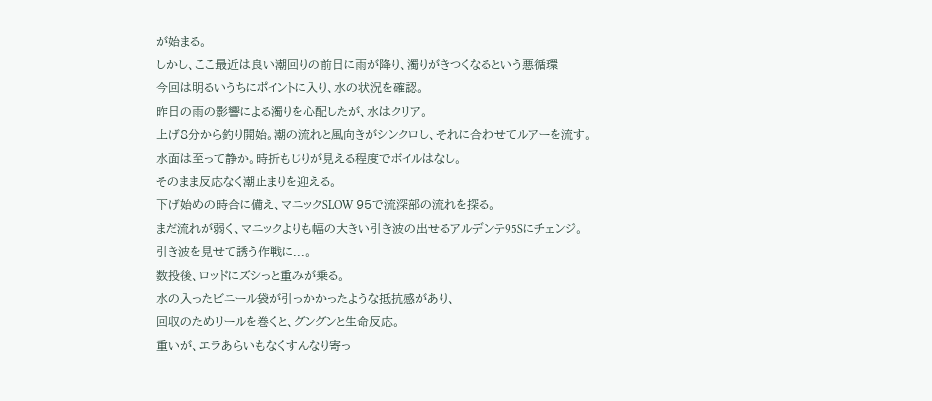が始まる。
しかし、ここ最近は良い潮回りの前日に雨が降り、濁りがきつくなるという悪循環
今回は明るいうちにポイントに入り、水の状況を確認。
昨日の雨の影響による濁りを心配したが、水はクリア。
上げ8分から釣り開始。潮の流れと風向きがシンクロし、それに合わせてルアーを流す。
水面は至って静か。時折もじりが見える程度でボイルはなし。
そのまま反応なく潮止まりを迎える。
下げ始めの時合に備え、マニックSLOW 95で流深部の流れを探る。
まだ流れが弱く、マニックよりも幅の大きい引き波の出せるアルデンテ95Sにチェンジ。
引き波を見せて誘う作戦に...。
数投後、ロッドにズシっと重みが乗る。
水の入ったビニール袋が引っかかったような抵抗感があり、
回収のためリールを巻くと、グングンと生命反応。
重いが、エラあらいもなくすんなり寄っ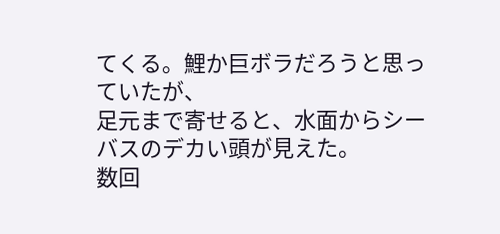てくる。鯉か巨ボラだろうと思っていたが、
足元まで寄せると、水面からシーバスのデカい頭が見えた。
数回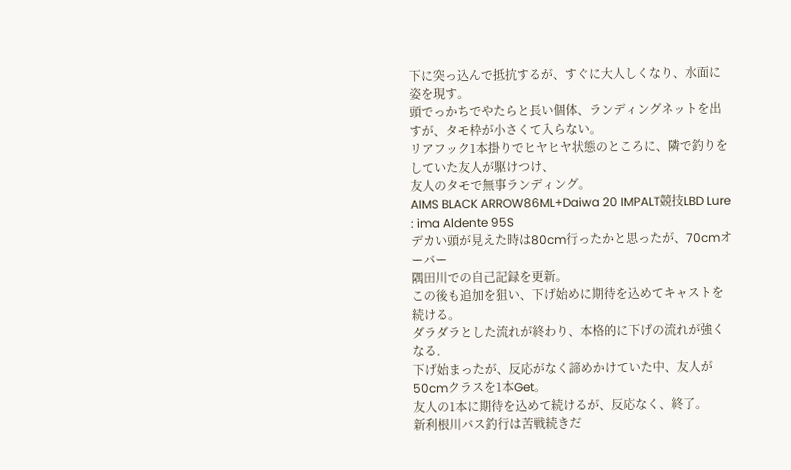下に突っ込んで抵抗するが、すぐに大人しくなり、水面に姿を現す。
頭でっかちでやたらと長い個体、ランディングネットを出すが、タモ枠が小さくて入らない。
リアフック1本掛りでヒヤヒヤ状態のところに、隣で釣りをしていた友人が駆けつけ、
友人のタモで無事ランディング。
AIMS BLACK ARROW86ML+Daiwa 20 IMPALT競技LBD Lure : ima Aldente 95S
デカい頭が見えた時は80cm行ったかと思ったが、70cmオーバー
隅田川での自己記録を更新。
この後も追加を狙い、下げ始めに期待を込めてキャストを続ける。
ダラダラとした流れが終わり、本格的に下げの流れが強くなる.
下げ始まったが、反応がなく諦めかけていた中、友人が50cmクラスを1本Get。
友人の1本に期待を込めて続けるが、反応なく、終了。
新利根川バス釣行は苦戦続きだ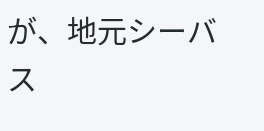が、地元シーバス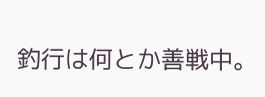釣行は何とか善戦中。